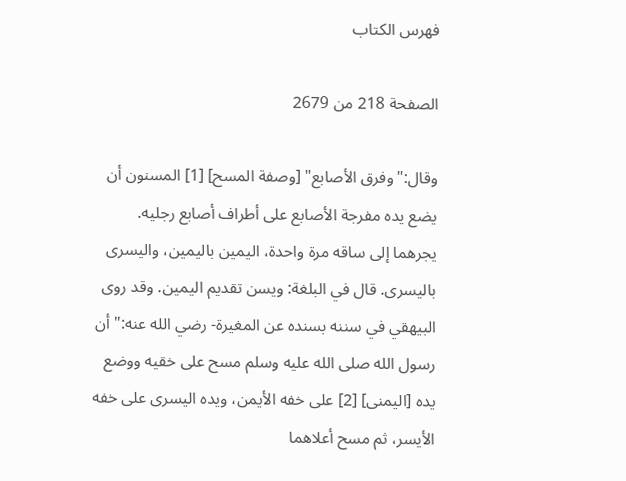فهرس الكتاب

الصفحة 218 من 2679

وقال:"وفرق الأصابع" [وصفة المسح] [1] المسنون أن يضع يده مفرجة الأصابع على أطراف أصابع رجليه. يجرهما إلى ساقه مرة واحدة، اليمين باليمين، واليسرى باليسرى. قال في البلغة: ويسن تقديم اليمين. وقد روى البيهقي في سننه بسنده عن المغيرة- رضي الله عنه:"أن رسول الله صلى الله عليه وسلم مسح على خقيه ووضع يده [اليمنى] [2] على خفه الأيمن، ويده اليسرى على خفه الأيسر، ثم مسح أعلاهما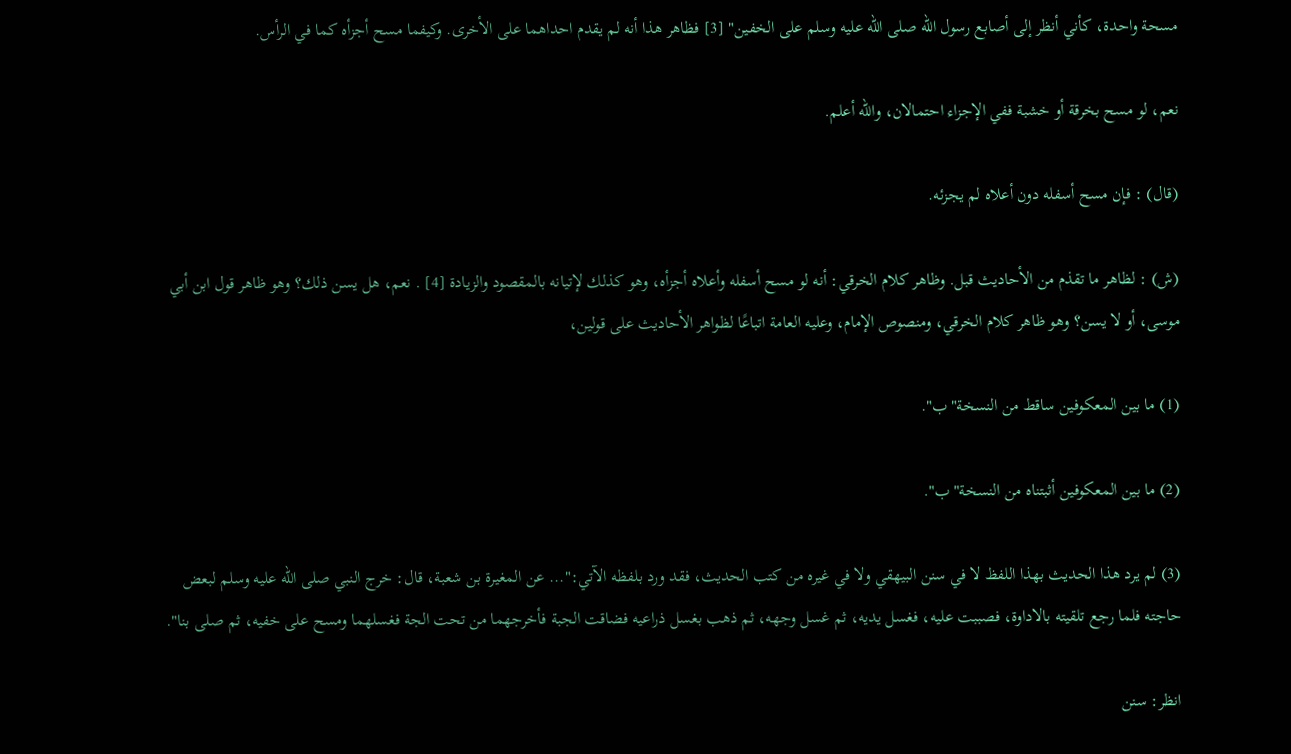مسحة واحدة، كأني أنظر إلى أصابع رسول الله صلى الله عليه وسلم على الخفين" [3] فظاهر هذا أنه لم يقدم احداهما على الأخرى. وكيفما مسح أجزأه كما في الرأس.

نعم، لو مسح بخرقة أو خشبة ففي الإجزاء احتمالان، والله أعلم.

(قال) : فإن مسح أسفله دون أعلاه لم يجزئه.

(ش) : لظاهر ما تقذم من الأحاديث قبل. وظاهر كلام الخرقي: أنه لو مسح أسفله وأعلاه أجزأه، وهو كذلك لإتيانه بالمقصود والزيادة [4] . نعم، هل يسن ذلك؟ وهو ظاهر قول ابن أبي موسى، أو لا يسن؟ وهو ظاهر كلام الخرقي، ومنصوص الإمام، وعليه العامة اتباعًا لظواهر الأحاديث على قولين،

(1) ما بين المعكوفين ساقط من النسخة"ب".

(2) ما بين المعكوفين أثبتناه من النسخة"ب".

(3) لم يرد هذا الحديث بهذا اللفظ لا في سنن البيهقي ولا في غيره من كتب الحديث، فقد ورد بلفظه الآتي:"... عن المغيرة بن شعبة، قال: خرج النبي صلى الله عليه وسلم لبعض حاجته فلما رجع تلقيته بالاداوة، فصببت عليه، فغسل يديه، ثم غسل وجهه، ثم ذهب بغسل ذراعيه فضاقت الجبة فأخرجهما من تحت الجة فغسلهما ومسح على خفيه، ثم صلى بنا".

انظر: سنن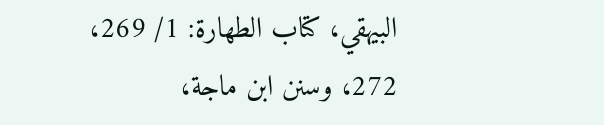البيهقي، كتاب الطهارة: 1/ 269، 272، وسنن ابن ماجة،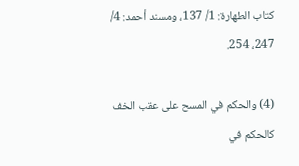كتاب الطهارة: 1/ 137، ومسند أحمد: 4/ 247، 254.

(4) والحكم في المسح على عقب الخف كالحكم في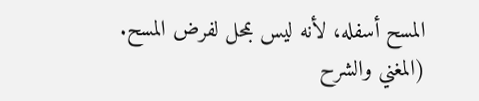المسح أسفله، لأنه ليس بمحل لفرض المسح. (المغني والشرح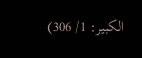الكبير: 1/ 306)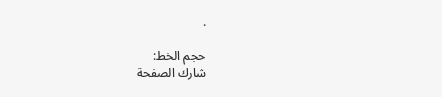.

حجم الخط:
شارك الصفحة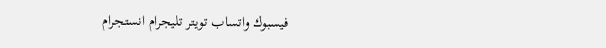فيسبوك واتساب تويتر تليجرام انستجرام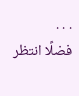. . .
فضلًا انتظر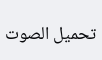تحميل الصوت